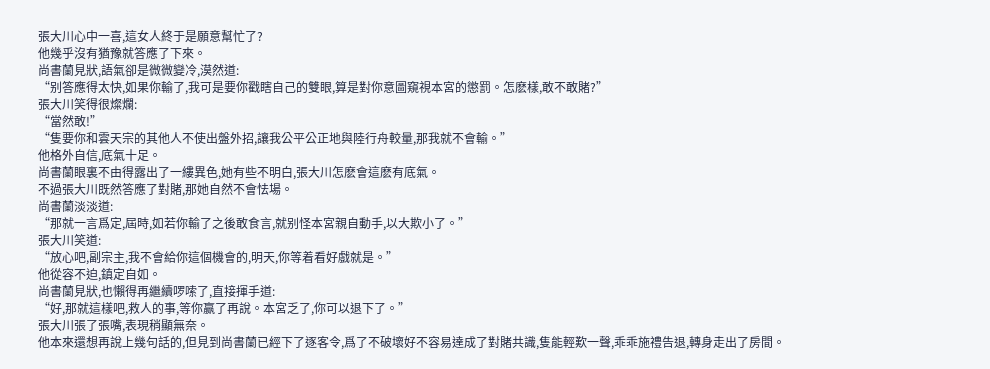張大川心中一喜,這女人終于是願意幫忙了?
他幾乎沒有猶豫就答應了下來。
尚書蘭見狀,語氣卻是微微變冷,漠然道:
“别答應得太快,如果你輸了,我可是要你戳瞎自己的雙眼,算是對你意圖窺視本宮的懲罰。怎麽樣,敢不敢賭?”
張大川笑得很燦爛:
“當然敢!”
“隻要你和雲天宗的其他人不使出盤外招,讓我公平公正地與陸行舟較量,那我就不會輸。”
他格外自信,底氣十足。
尚書蘭眼裏不由得露出了一縷異色,她有些不明白,張大川怎麽會這麽有底氣。
不過張大川既然答應了對賭,那她自然不會怯場。
尚書蘭淡淡道:
“那就一言爲定,屆時,如若你輸了之後敢食言,就别怪本宮親自動手,以大欺小了。”
張大川笑道:
“放心吧,副宗主,我不會給你這個機會的,明天,你等着看好戲就是。”
他從容不迫,鎮定自如。
尚書蘭見狀,也懶得再繼續啰嗦了,直接揮手道:
“好,那就這樣吧,救人的事,等你赢了再說。本宮乏了,你可以退下了。”
張大川張了張嘴,表現稍顯無奈。
他本來還想再說上幾句話的,但見到尚書蘭已經下了逐客令,爲了不破壞好不容易達成了對賭共識,隻能輕歎一聲,乖乖施禮告退,轉身走出了房間。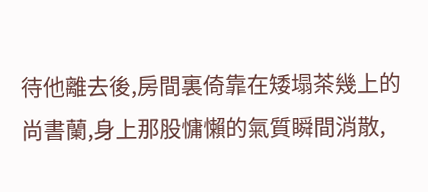待他離去後,房間裏倚靠在矮塌茶幾上的尚書蘭,身上那股慵懶的氣質瞬間消散,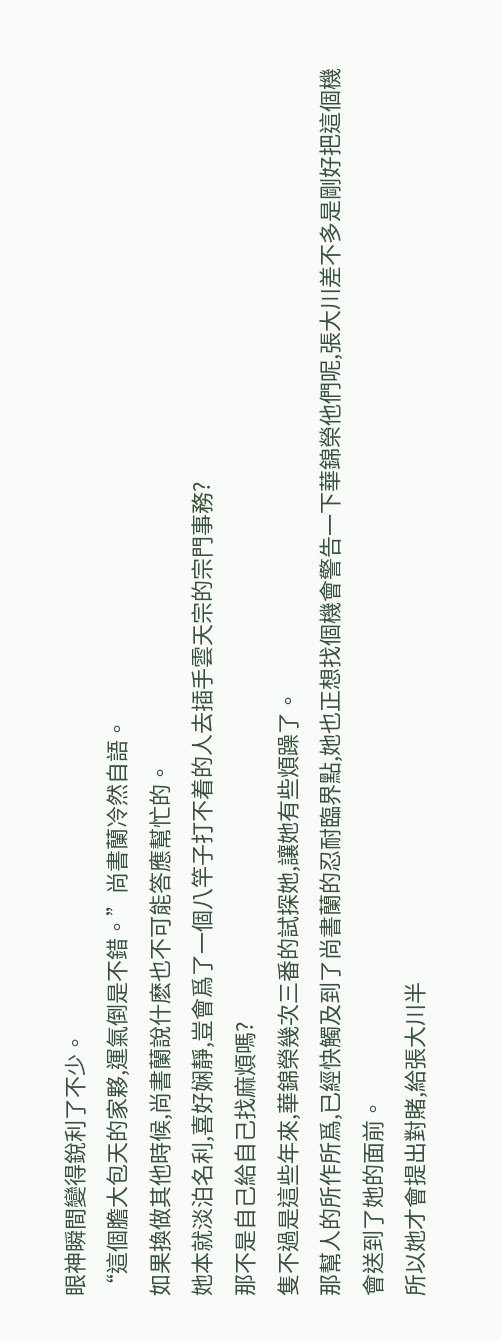眼神瞬間變得銳利了不少。
“這個膽大包天的家夥,運氣倒是不錯。”尚書蘭冷然自語。
如果換做其他時候,尚書蘭說什麽也不可能答應幫忙的。
她本就淡泊名利,喜好娴靜,豈會爲了一個八竿子打不着的人去插手雲天宗的宗門事務?
那不是自己給自己找麻煩嗎?
隻不過是這些年來,華錦榮幾次三番的試探她,讓她有些煩躁了。
那幫人的所作所爲,已經快觸及到了尚書蘭的忍耐臨界點,她也正想找個機會警告一下華錦榮他們呢,張大川差不多是剛好把這個機會送到了她的面前。
所以她才會提出對賭,給張大川半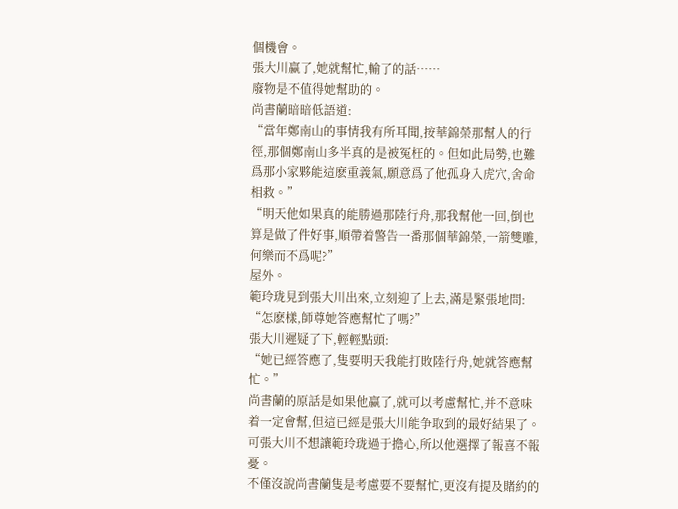個機會。
張大川赢了,她就幫忙,輸了的話……
廢物是不值得她幫助的。
尚書蘭暗暗低語道:
“當年鄭南山的事情我有所耳聞,按華錦榮那幫人的行徑,那個鄭南山多半真的是被冤枉的。但如此局勢,也難爲那小家夥能這麽重義氣,願意爲了他孤身入虎穴,舍命相救。”
“明天他如果真的能勝過那陸行舟,那我幫他一回,倒也算是做了件好事,順帶着警告一番那個華錦榮,一箭雙雕,何樂而不爲呢?”
屋外。
範玲珑見到張大川出來,立刻迎了上去,滿是緊張地問:
“怎麽樣,師尊她答應幫忙了嗎?”
張大川遲疑了下,輕輕點頭:
“她已經答應了,隻要明天我能打敗陸行舟,她就答應幫忙。”
尚書蘭的原話是如果他赢了,就可以考慮幫忙,并不意味着一定會幫,但這已經是張大川能争取到的最好結果了。
可張大川不想讓範玲珑過于擔心,所以他選擇了報喜不報憂。
不僅沒說尚書蘭隻是考慮要不要幫忙,更沒有提及賭約的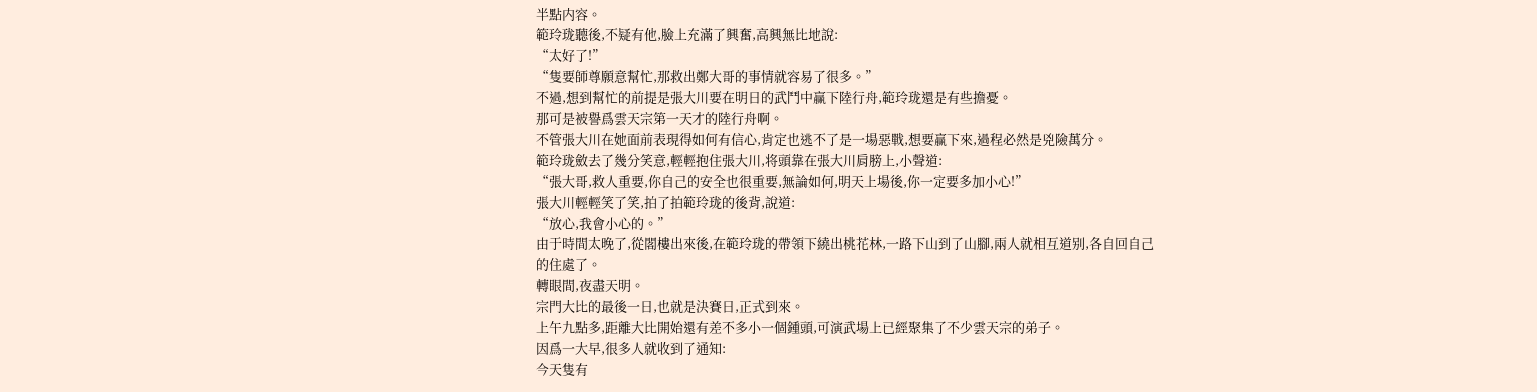半點内容。
範玲珑聽後,不疑有他,臉上充滿了興奮,高興無比地說:
“太好了!”
“隻要師尊願意幫忙,那救出鄭大哥的事情就容易了很多。”
不過,想到幫忙的前提是張大川要在明日的武鬥中赢下陸行舟,範玲珑還是有些擔憂。
那可是被譽爲雲天宗第一天才的陸行舟啊。
不管張大川在她面前表現得如何有信心,肯定也逃不了是一場惡戰,想要赢下來,過程必然是兇險萬分。
範玲珑斂去了幾分笑意,輕輕抱住張大川,将頭靠在張大川肩膀上,小聲道:
“張大哥,救人重要,你自己的安全也很重要,無論如何,明天上場後,你一定要多加小心!”
張大川輕輕笑了笑,拍了拍範玲珑的後背,說道:
“放心,我會小心的。”
由于時間太晚了,從閣樓出來後,在範玲珑的帶領下繞出桃花林,一路下山到了山腳,兩人就相互道别,各自回自己的住處了。
轉眼間,夜盡天明。
宗門大比的最後一日,也就是決賽日,正式到來。
上午九點多,距離大比開始還有差不多小一個鍾頭,可演武場上已經聚集了不少雲天宗的弟子。
因爲一大早,很多人就收到了通知:
今天隻有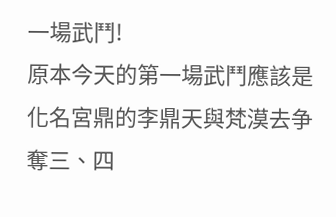一場武鬥!
原本今天的第一場武鬥應該是化名宮鼎的李鼎天與梵漠去争奪三、四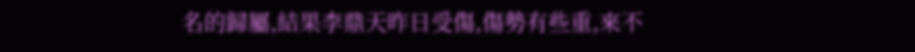名的歸屬,結果李鼎天昨日受傷,傷勢有些重,來不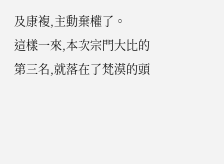及康複,主動棄權了。
這樣一來,本次宗門大比的第三名,就落在了梵漠的頭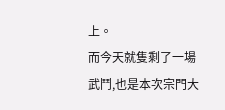上。
而今天就隻剩了一場武鬥,也是本次宗門大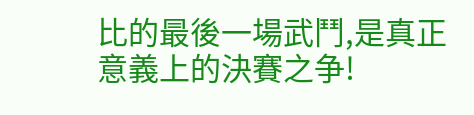比的最後一場武鬥,是真正意義上的決賽之争!